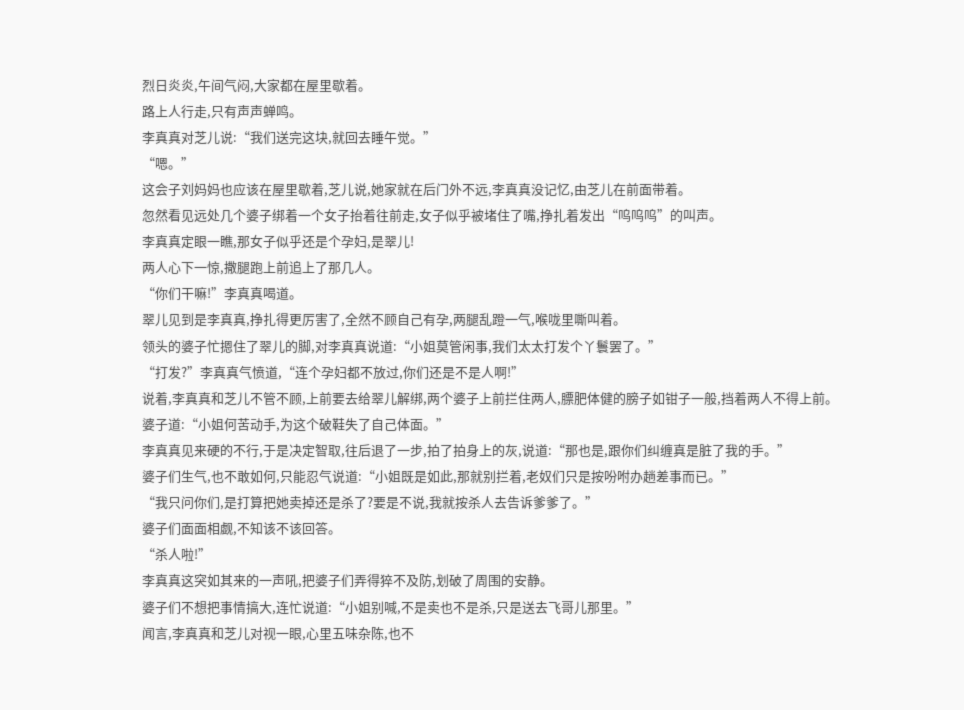烈日炎炎,午间气闷,大家都在屋里歇着。
路上人行走,只有声声蝉鸣。
李真真对芝儿说:“我们送完这块,就回去睡午觉。”
“嗯。”
这会子刘妈妈也应该在屋里歇着,芝儿说,她家就在后门外不远,李真真没记忆,由芝儿在前面带着。
忽然看见远处几个婆子绑着一个女子抬着往前走,女子似乎被堵住了嘴,挣扎着发出“呜呜呜”的叫声。
李真真定眼一瞧,那女子似乎还是个孕妇,是翠儿!
两人心下一惊,撒腿跑上前追上了那几人。
“你们干嘛!”李真真喝道。
翠儿见到是李真真,挣扎得更厉害了,全然不顾自己有孕,两腿乱蹬一气,喉咙里嘶叫着。
领头的婆子忙摁住了翠儿的脚,对李真真说道:“小姐莫管闲事,我们太太打发个丫鬟罢了。”
“打发?”李真真气愤道,“连个孕妇都不放过,你们还是不是人啊!”
说着,李真真和芝儿不管不顾,上前要去给翠儿解绑,两个婆子上前拦住两人,膘肥体健的膀子如钳子一般,挡着两人不得上前。
婆子道:“小姐何苦动手,为这个破鞋失了自己体面。”
李真真见来硬的不行,于是决定智取,往后退了一步,拍了拍身上的灰,说道:“那也是,跟你们纠缠真是脏了我的手。”
婆子们生气,也不敢如何,只能忍气说道:“小姐既是如此,那就别拦着,老奴们只是按吩咐办趟差事而已。”
“我只问你们,是打算把她卖掉还是杀了?要是不说,我就按杀人去告诉爹爹了。”
婆子们面面相觑,不知该不该回答。
“杀人啦!”
李真真这突如其来的一声吼,把婆子们弄得猝不及防,划破了周围的安静。
婆子们不想把事情搞大,连忙说道:“小姐别喊,不是卖也不是杀,只是送去飞哥儿那里。”
闻言,李真真和芝儿对视一眼,心里五味杂陈,也不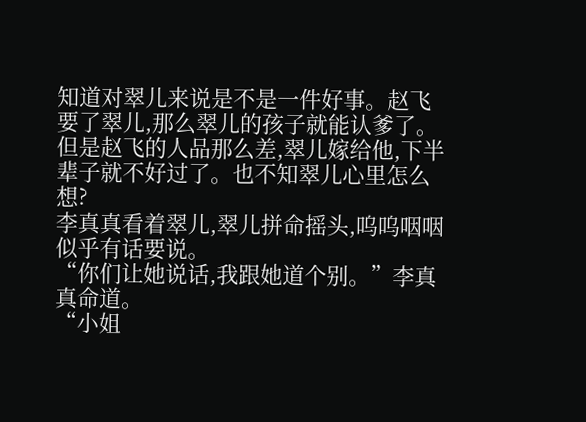知道对翠儿来说是不是一件好事。赵飞要了翠儿,那么翠儿的孩子就能认爹了。但是赵飞的人品那么差,翠儿嫁给他,下半辈子就不好过了。也不知翠儿心里怎么想?
李真真看着翠儿,翠儿拼命摇头,呜呜咽咽似乎有话要说。
“你们让她说话,我跟她道个别。”李真真命道。
“小姐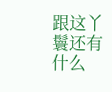跟这丫鬟还有什么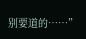别要道的……”